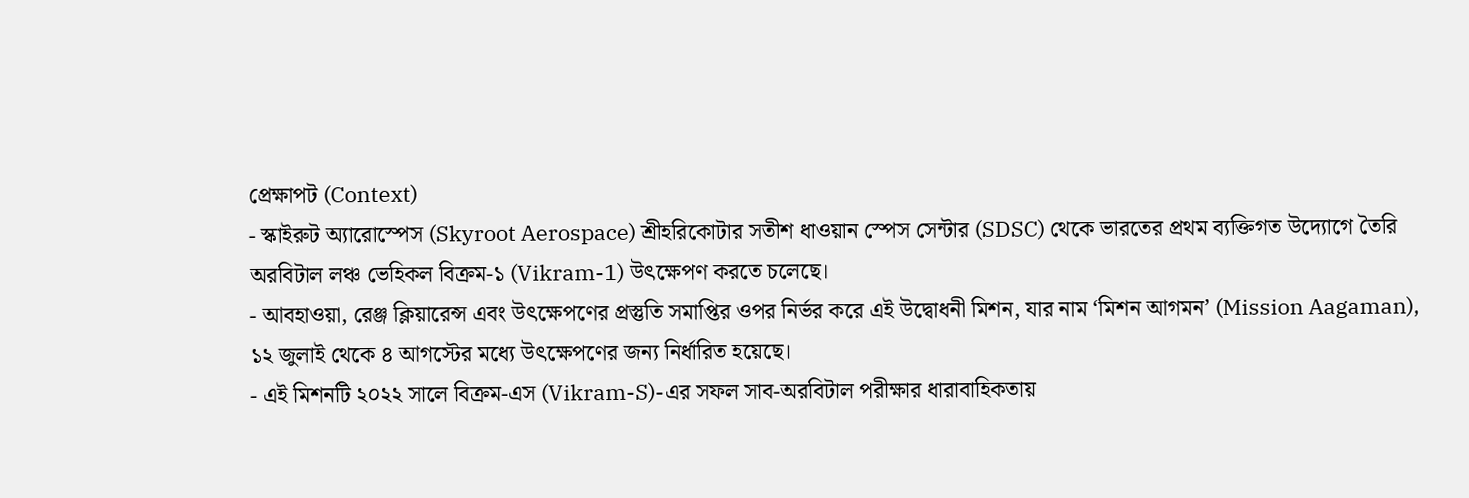প্রেক্ষাপট (Context)
- স্কাইরুট অ্যারোস্পেস (Skyroot Aerospace) শ্রীহরিকোটার সতীশ ধাওয়ান স্পেস সেন্টার (SDSC) থেকে ভারতের প্রথম ব্যক্তিগত উদ্যোগে তৈরি অরবিটাল লঞ্চ ভেহিকল বিক্রম-১ (Vikram-1) উৎক্ষেপণ করতে চলেছে।
- আবহাওয়া, রেঞ্জ ক্লিয়ারেন্স এবং উৎক্ষেপণের প্রস্তুতি সমাপ্তির ওপর নির্ভর করে এই উদ্বোধনী মিশন, যার নাম ‘মিশন আগমন’ (Mission Aagaman), ১২ জুলাই থেকে ৪ আগস্টের মধ্যে উৎক্ষেপণের জন্য নির্ধারিত হয়েছে।
- এই মিশনটি ২০২২ সালে বিক্রম-এস (Vikram-S)-এর সফল সাব-অরবিটাল পরীক্ষার ধারাবাহিকতায়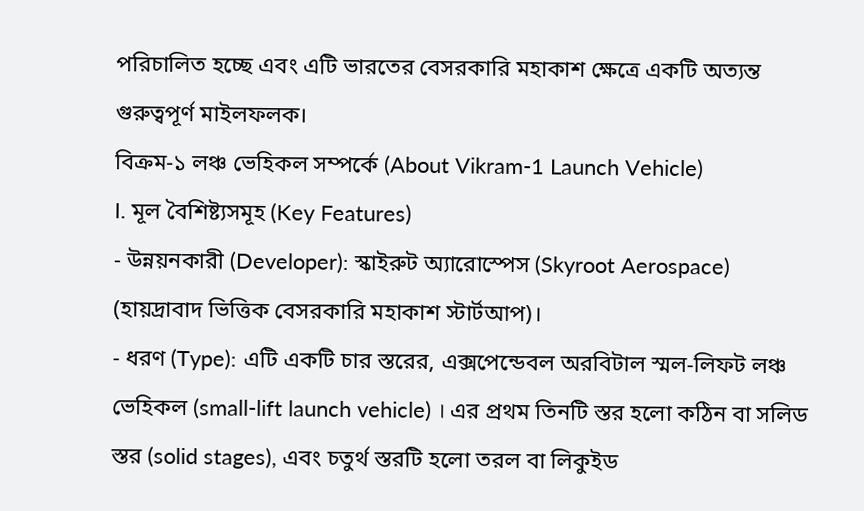পরিচালিত হচ্ছে এবং এটি ভারতের বেসরকারি মহাকাশ ক্ষেত্রে একটি অত্যন্ত গুরুত্বপূর্ণ মাইলফলক।
বিক্রম-১ লঞ্চ ভেহিকল সম্পর্কে (About Vikram-1 Launch Vehicle)
I. মূল বৈশিষ্ট্যসমূহ (Key Features)
- উন্নয়নকারী (Developer): স্কাইরুট অ্যারোস্পেস (Skyroot Aerospace) (হায়দ্রাবাদ ভিত্তিক বেসরকারি মহাকাশ স্টার্টআপ)।
- ধরণ (Type): এটি একটি চার স্তরের, এক্সপেন্ডেবল অরবিটাল স্মল-লিফট লঞ্চ ভেহিকল (small-lift launch vehicle) । এর প্রথম তিনটি স্তর হলো কঠিন বা সলিড স্তর (solid stages), এবং চতুর্থ স্তরটি হলো তরল বা লিকুইড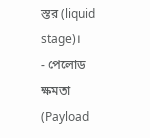স্তর (liquid stage)।
- পেলোড ক্ষমতা (Payload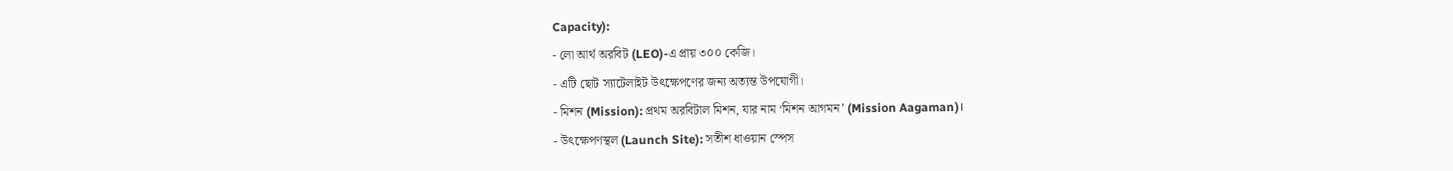Capacity):
- লো আর্থ অরবিট (LEO)-এ প্রায় ৩০০ কেজি।
- এটি ছোট স্যাটেলাইট উৎক্ষেপণের জন্য অত্যন্ত উপযোগী।
- মিশন (Mission): প্রথম অরবিটাল মিশন, যার নাম ‘মিশন আগমন’ (Mission Aagaman)।
- উৎক্ষেপণস্থল (Launch Site): সতীশ ধাওয়ান স্পেস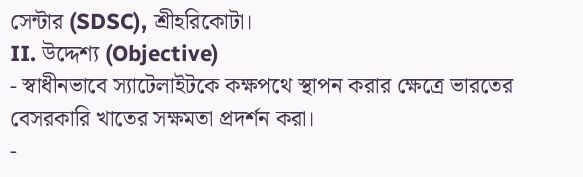সেন্টার (SDSC), শ্রীহরিকোটা।
II. উদ্দেশ্য (Objective)
- স্বাধীনভাবে স্যাটেলাইটকে কক্ষপথে স্থাপন করার ক্ষেত্রে ভারতের বেসরকারি খাতের সক্ষমতা প্রদর্শন করা।
-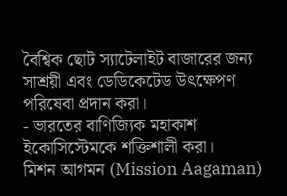বৈশ্বিক ছোট স্যাটেলাইট বাজারের জন্য সাশ্রয়ী এবং ডেডিকেটেড উৎক্ষেপণ পরিষেবা প্রদান করা।
- ভারতের বাণিজ্যিক মহাকাশ ইকোসিস্টেমকে শক্তিশালী করা।
মিশন আগমন (Mission Aagaman)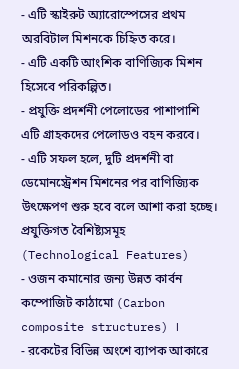- এটি স্কাইরুট অ্যারোস্পেসের প্রথম অরবিটাল মিশনকে চিহ্নিত করে।
- এটি একটি আংশিক বাণিজ্যিক মিশন হিসেবে পরিকল্পিত।
- প্রযুক্তি প্রদর্শনী পেলোডের পাশাপাশি এটি গ্রাহকদের পেলোডও বহন করবে।
- এটি সফল হলে, দুটি প্রদর্শনী বা ডেমোনস্ট্রেশন মিশনের পর বাণিজ্যিক উৎক্ষেপণ শুরু হবে বলে আশা করা হচ্ছে।
প্রযুক্তিগত বৈশিষ্ট্যসমূহ (Technological Features)
- ওজন কমানোর জন্য উন্নত কার্বন কম্পোজিট কাঠামো (Carbon composite structures) ।
- রকেটের বিভিন্ন অংশে ব্যাপক আকারে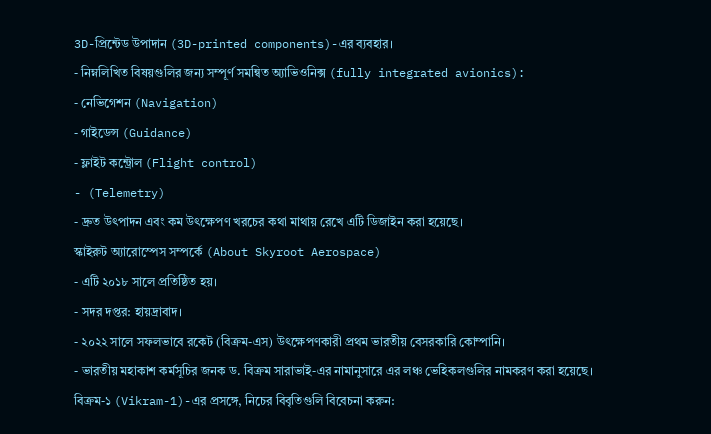3D-প্রিন্টেড উপাদান (3D-printed components)-এর ব্যবহার।
- নিম্নলিখিত বিষয়গুলির জন্য সম্পূর্ণ সমন্বিত অ্যাভিওনিক্স (fully integrated avionics):
- নেভিগেশন (Navigation)
- গাইডেন্স (Guidance)
- ফ্লাইট কন্ট্রোল (Flight control)
- (Telemetry)
- দ্রুত উৎপাদন এবং কম উৎক্ষেপণ খরচের কথা মাথায় রেখে এটি ডিজাইন করা হয়েছে।
স্কাইরুট অ্যারোস্পেস সম্পর্কে (About Skyroot Aerospace)
- এটি ২০১৮ সালে প্রতিষ্ঠিত হয়।
- সদর দপ্তর: হায়দ্রাবাদ।
- ২০২২ সালে সফলভাবে রকেট (বিক্রম-এস) উৎক্ষেপণকারী প্রথম ভারতীয় বেসরকারি কোম্পানি।
- ভারতীয় মহাকাশ কর্মসূচির জনক ড. বিক্রম সারাভাই-এর নামানুসারে এর লঞ্চ ভেহিকলগুলির নামকরণ করা হয়েছে।
বিক্রম-১ (Vikram-1)-এর প্রসঙ্গে, নিচের বিবৃতিগুলি বিবেচনা করুন: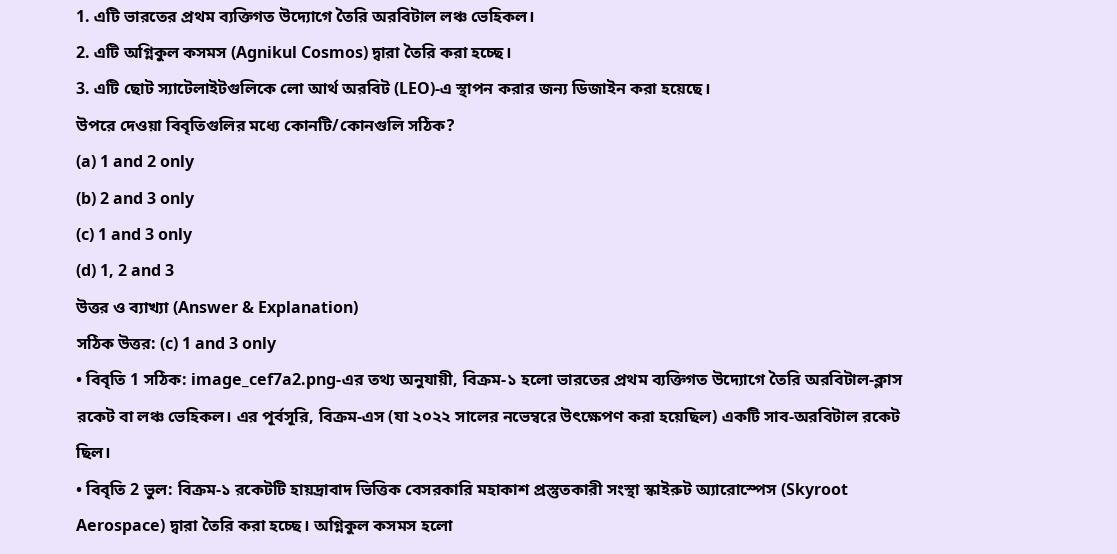1. এটি ভারতের প্রথম ব্যক্তিগত উদ্যোগে তৈরি অরবিটাল লঞ্চ ভেহিকল।
2. এটি অগ্নিকুল কসমস (Agnikul Cosmos) দ্বারা তৈরি করা হচ্ছে।
3. এটি ছোট স্যাটেলাইটগুলিকে লো আর্থ অরবিট (LEO)-এ স্থাপন করার জন্য ডিজাইন করা হয়েছে।
উপরে দেওয়া বিবৃতিগুলির মধ্যে কোনটি/কোনগুলি সঠিক?
(a) 1 and 2 only
(b) 2 and 3 only
(c) 1 and 3 only
(d) 1, 2 and 3
উত্তর ও ব্যাখ্যা (Answer & Explanation)
সঠিক উত্তর: (c) 1 and 3 only
• বিবৃতি 1 সঠিক: image_cef7a2.png-এর তথ্য অনুযায়ী, বিক্রম-১ হলো ভারতের প্রথম ব্যক্তিগত উদ্যোগে তৈরি অরবিটাল-ক্লাস রকেট বা লঞ্চ ভেহিকল। এর পূর্বসূরি, বিক্রম-এস (যা ২০২২ সালের নভেম্বরে উৎক্ষেপণ করা হয়েছিল) একটি সাব-অরবিটাল রকেট ছিল।
• বিবৃতি 2 ভুল: বিক্রম-১ রকেটটি হায়দ্রাবাদ ভিত্তিক বেসরকারি মহাকাশ প্রস্তুতকারী সংস্থা স্কাইরুট অ্যারোস্পেস (Skyroot Aerospace) দ্বারা তৈরি করা হচ্ছে। অগ্নিকুল কসমস হলো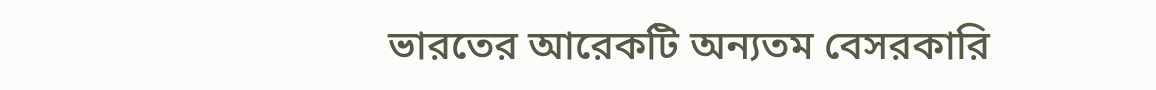ভারতের আরেকটি অন্যতম বেসরকারি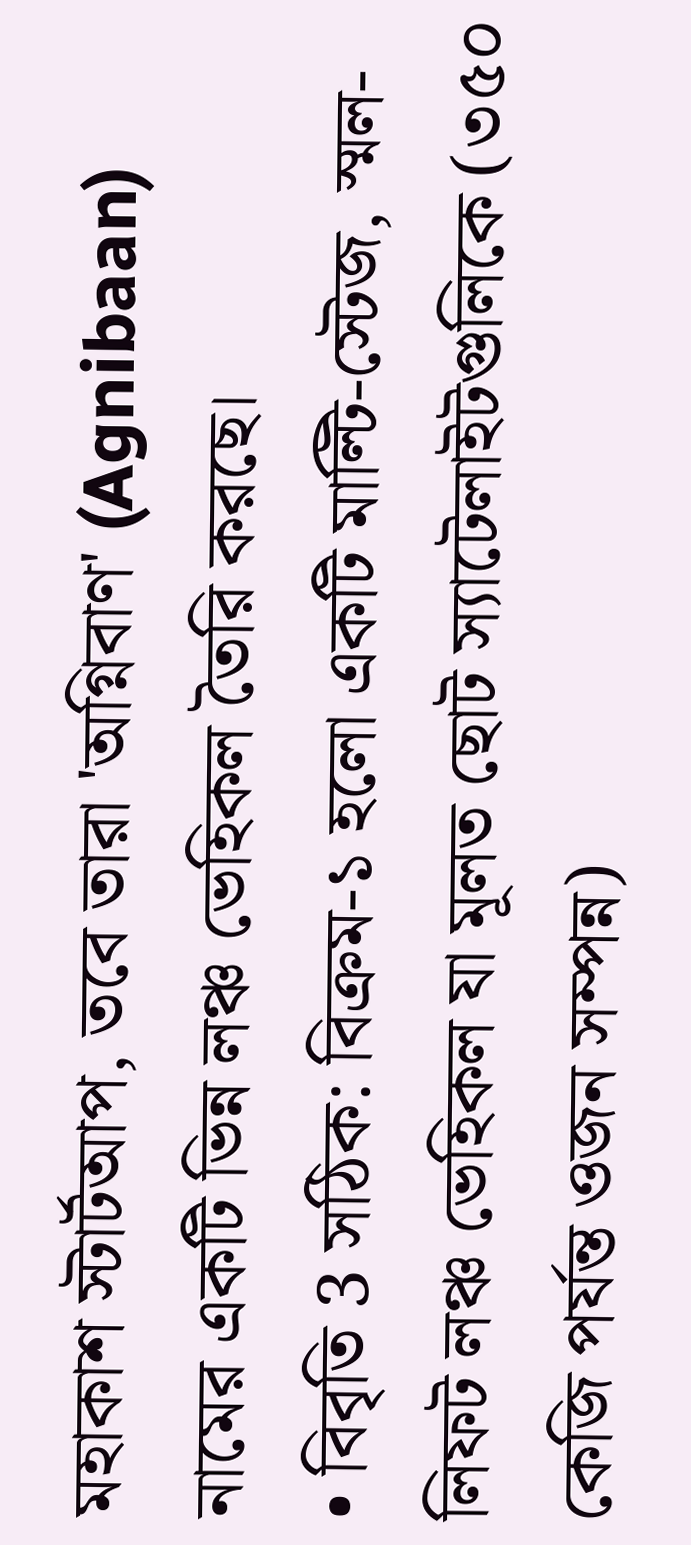মহাকাশ স্টার্টআপ, তবে তারা 'অগ্নিবাণ' (Agnibaan) নামের একটি ভিন্ন লঞ্চ ভেহিকল তৈরি করছে।
• বিবৃতি 3 সঠিক: বিক্রম-১ হলো একটি মাল্টি-স্টেজ, স্মল-লিফট লঞ্চ ভেহিকল যা মূলত ছোট স্যাটেলাইটগুলিকে (৩৫০ কেজি পর্যন্ত ওজন সম্পন্ন)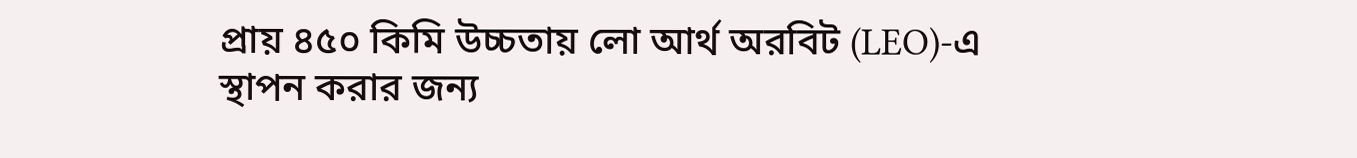প্রায় ৪৫০ কিমি উচ্চতায় লো আর্থ অরবিট (LEO)-এ স্থাপন করার জন্য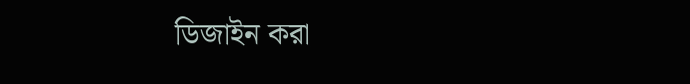ডিজাইন করা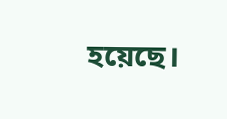হয়েছে।